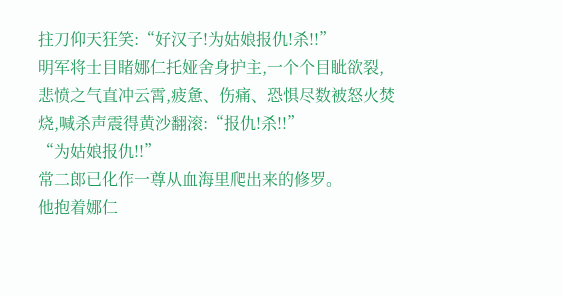拄刀仰天狂笑:“好汉子!为姑娘报仇!杀!!”
明军将士目睹娜仁托娅舍身护主,一个个目眦欲裂,悲愤之气直冲云霄,疲惫、伤痛、恐惧尽数被怒火焚烧,喊杀声震得黄沙翻滚:“报仇!杀!!”
“为姑娘报仇!!”
常二郎已化作一尊从血海里爬出来的修罗。
他抱着娜仁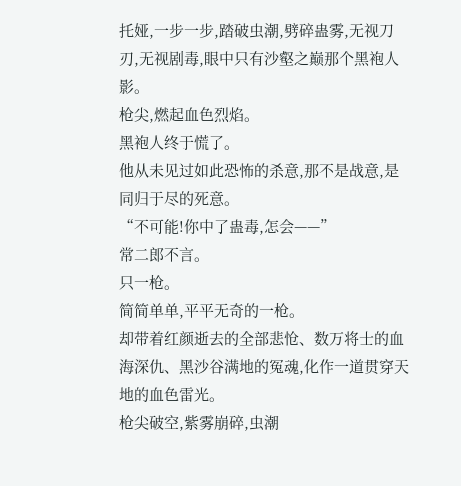托娅,一步一步,踏破虫潮,劈碎蛊雾,无视刀刃,无视剧毒,眼中只有沙壑之巅那个黑袍人影。
枪尖,燃起血色烈焰。
黑袍人终于慌了。
他从未见过如此恐怖的杀意,那不是战意,是同归于尽的死意。
“不可能!你中了蛊毒,怎会——”
常二郎不言。
只一枪。
简简单单,平平无奇的一枪。
却带着红颜逝去的全部悲怆、数万将士的血海深仇、黑沙谷满地的冤魂,化作一道贯穿天地的血色雷光。
枪尖破空,紫雾崩碎,虫潮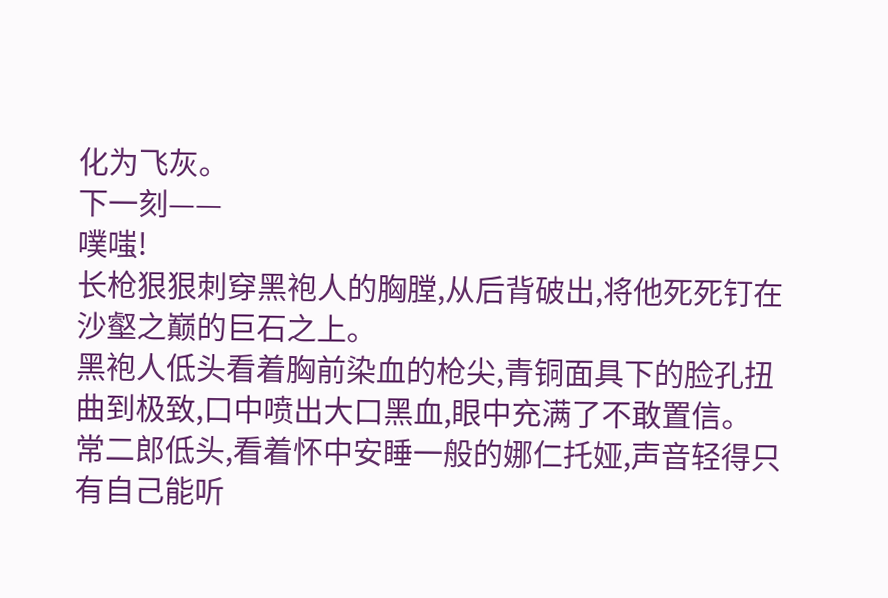化为飞灰。
下一刻——
噗嗤!
长枪狠狠刺穿黑袍人的胸膛,从后背破出,将他死死钉在沙壑之巅的巨石之上。
黑袍人低头看着胸前染血的枪尖,青铜面具下的脸孔扭曲到极致,口中喷出大口黑血,眼中充满了不敢置信。
常二郎低头,看着怀中安睡一般的娜仁托娅,声音轻得只有自己能听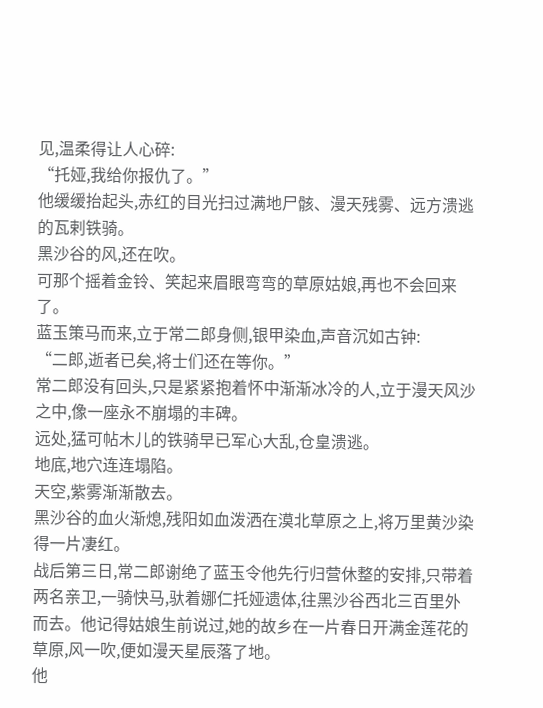见,温柔得让人心碎:
“托娅,我给你报仇了。”
他缓缓抬起头,赤红的目光扫过满地尸骸、漫天残雾、远方溃逃的瓦剌铁骑。
黑沙谷的风,还在吹。
可那个摇着金铃、笑起来眉眼弯弯的草原姑娘,再也不会回来了。
蓝玉策马而来,立于常二郎身侧,银甲染血,声音沉如古钟:
“二郎,逝者已矣,将士们还在等你。”
常二郎没有回头,只是紧紧抱着怀中渐渐冰冷的人,立于漫天风沙之中,像一座永不崩塌的丰碑。
远处,猛可帖木儿的铁骑早已军心大乱,仓皇溃逃。
地底,地穴连连塌陷。
天空,紫雾渐渐散去。
黑沙谷的血火渐熄,残阳如血泼洒在漠北草原之上,将万里黄沙染得一片凄红。
战后第三日,常二郎谢绝了蓝玉令他先行归营休整的安排,只带着两名亲卫,一骑快马,驮着娜仁托娅遗体,往黑沙谷西北三百里外而去。他记得姑娘生前说过,她的故乡在一片春日开满金莲花的草原,风一吹,便如漫天星辰落了地。
他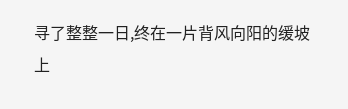寻了整整一日,终在一片背风向阳的缓坡上